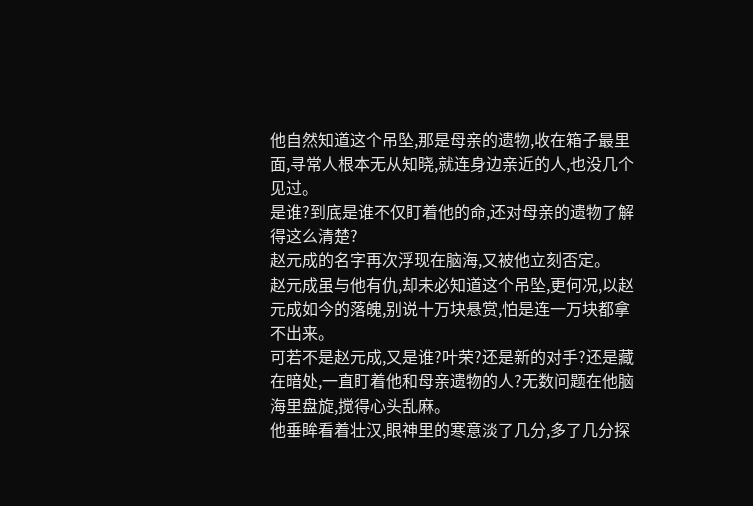他自然知道这个吊坠,那是母亲的遗物,收在箱子最里面,寻常人根本无从知晓,就连身边亲近的人,也没几个见过。
是谁?到底是谁不仅盯着他的命,还对母亲的遗物了解得这么清楚?
赵元成的名字再次浮现在脑海,又被他立刻否定。
赵元成虽与他有仇,却未必知道这个吊坠,更何况,以赵元成如今的落魄,别说十万块悬赏,怕是连一万块都拿不出来。
可若不是赵元成,又是谁?叶荣?还是新的对手?还是藏在暗处,一直盯着他和母亲遗物的人?无数问题在他脑海里盘旋,搅得心头乱麻。
他垂眸看着壮汉,眼神里的寒意淡了几分,多了几分探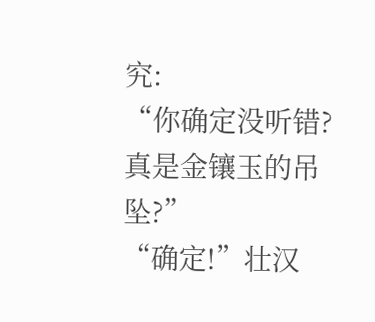究:
“你确定没听错?真是金镶玉的吊坠?”
“确定!”壮汉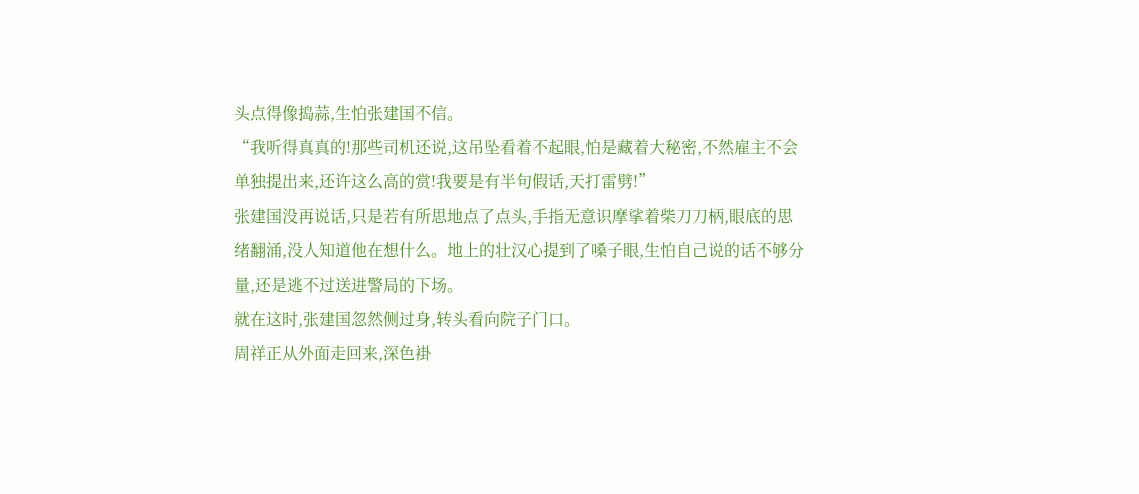头点得像捣蒜,生怕张建国不信。
“我听得真真的!那些司机还说,这吊坠看着不起眼,怕是藏着大秘密,不然雇主不会单独提出来,还许这么高的赏!我要是有半句假话,天打雷劈!”
张建国没再说话,只是若有所思地点了点头,手指无意识摩挲着柴刀刀柄,眼底的思绪翻涌,没人知道他在想什么。地上的壮汉心提到了嗓子眼,生怕自己说的话不够分量,还是逃不过送进警局的下场。
就在这时,张建国忽然侧过身,转头看向院子门口。
周祥正从外面走回来,深色褂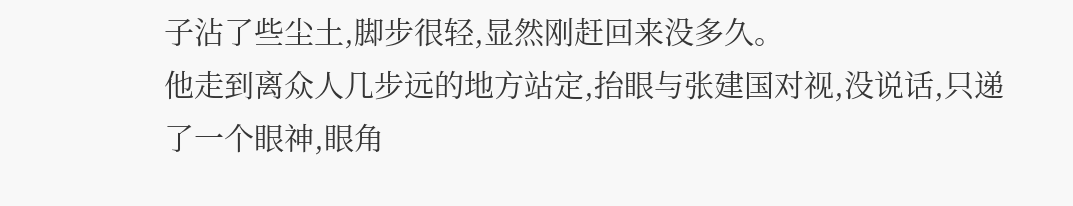子沾了些尘土,脚步很轻,显然刚赶回来没多久。
他走到离众人几步远的地方站定,抬眼与张建国对视,没说话,只递了一个眼神,眼角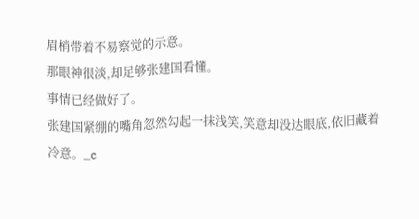眉梢带着不易察觉的示意。
那眼神很淡,却足够张建国看懂。
事情已经做好了。
张建国紧绷的嘴角忽然勾起一抹浅笑,笑意却没达眼底,依旧藏着冷意。_c